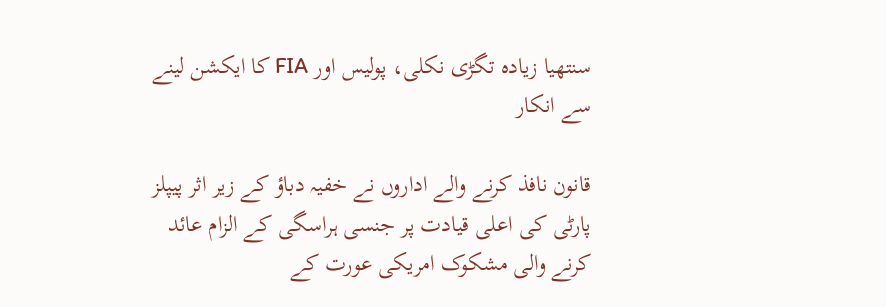سنتھیا زیادہ تگڑی نکلی، پولیس اور FIA کا ایکشن لینے سے انکار

قانون نافذ کرنے والے اداروں نے خفیہ دباؤ کے زیر اثر پیپلز پارٹی کی اعلی قیادت پر جنسی ہراسگی کے الزام عائد کرنے والی مشکوک امریکی عورت کے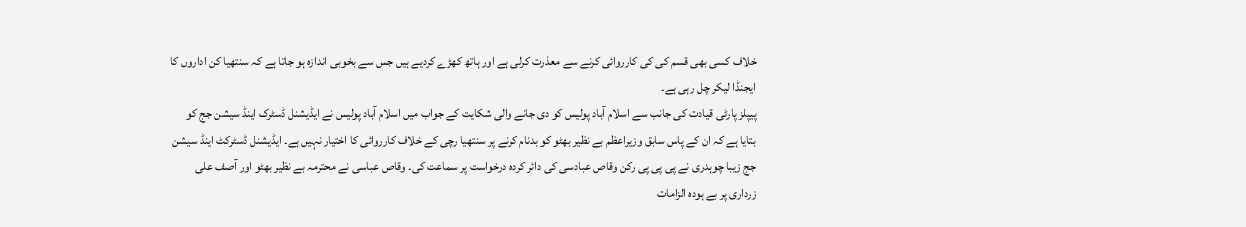خلاف کسی بھی قسم کی کی کارروائی کرنے سے معذرت کرلی ہے اور ہاتھ کھڑے کردیے ہیں جس سے بخوبی اندازہ ہو جاتا ہے کہ سنتھیا کن اداروں کا ایجنڈا لیکر چل رہی ہے۔
پیپلز پارٹی قیادت کی جانب سے اسلام آباد پولیس کو دی جانے والی شکایت کے جواب میں اسلام آباد پولیس نے ایڈیشنل ڈسٹرک اینڈ سیشن جج کو بتایا ہے کہ ان کے پاس سابق وزیراعظم بے نظیر بھٹو کو بدنام کرنے پر سنتھیا رچی کے خلاف کارروائی کا اختیار نہیں ہے۔ ایڈیشنل ڈسٹرکٹ اینڈ سیشن جج زیبا چوہدری نے پی پی پی رکن وقاص عبادسی کی دائر کردہ درخواست پر سماعت کی۔ وقاص عباسی نے محترمہ بے نظیر بھٹو اور آصف علی زرداری پر بے ہودہ الزامات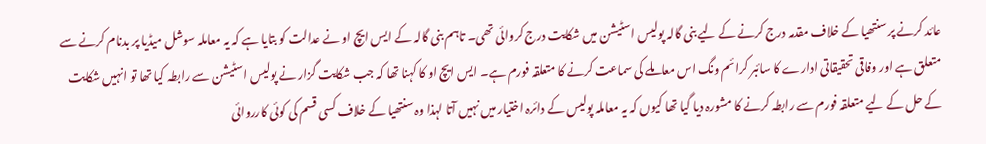عائد کرنے پر سنتھیا کے خلاف مقدمہ درج کرنے کے لیے بنی گالہ پولیس اسٹیشن میں شکایت درج کروائی تھی۔ تاہم بنی گالہ کے ایس ایچ او نے عدالت کو بتایا ہے کہ یہ معاملہ سوشل میڈیا پر بدنام کرنے سے متعلق ہے اور وفاقی تحقیقاتی ادارے کا سائبر کرائم ونگ اس معاملے کی سماعت کرنے کا متعلقہ فورم ہے۔ ایس ایچ او کا کہنا تھا کہ جب شکایت گزار نے پولیس اسٹیشن سے رابطہ کیا تھا تو انہیں شکایت کے حل کے لیے متعلقہ فورم سے رابطہ کرنے کا مشورہ دیا گیا تھا کیوں کہ یہ معاملہ پولیس کے دائرہ اختیار میں نہیں آتا لہذا وہ سنتھیا کے خلاف کسی قسم کی کوئی کارروائی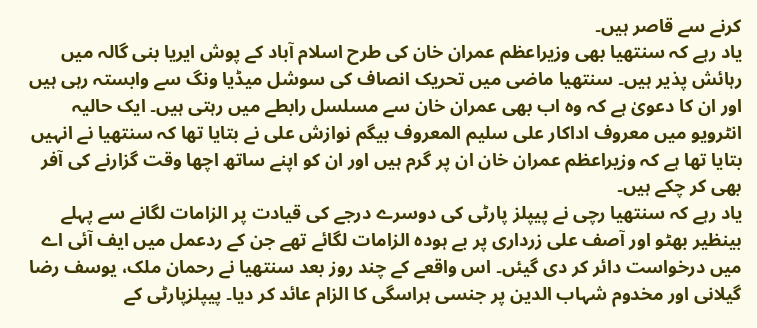کرنے سے قاصر ہیں۔
یاد رہے کہ سنتھیا بھی وزیراعظم عمران خان کی طرح اسلام آباد کے پوش ایریا بنی گالہ میں رہائش پذیر ہیں۔ سنتھیا ماضی میں تحریک انصاف کی سوشل میڈیا ونگ سے وابستہ رہی ہیں اور ان کا دعویٰ ہے کہ وہ اب بھی عمران خان سے مسلسل رابطے میں رہتی ہیں۔ ایک حالیہ انٹرویو میں معروف اداکار علی سلیم المعروف بیگم نوازش علی نے بتایا تھا کہ سنتھیا نے انہیں بتایا تھا ہے کہ وزیراعظم عمران خان ان پر گرم ہیں اور ان کو اپنے ساتھ اچھا وقت گزارنے کی آفر بھی کر چکے ہیں۔
یاد رہے کہ سنتھیا رچی نے پیپلز پارٹی کی دوسرے درجے کی قیادت پر الزامات لگانے سے پہلے بینظیر بھٹو اور آصف علی زرداری پر بے ہودہ الزامات لگائے تھے جن کے ردعمل میں ایف آئی اے میں درخواست دائر کر دی گیئں۔ اس واقعے کے چند روز بعد سنتھیا نے رحمان ملک، یوسف رضا گیلانی اور مخدوم شہاب الدین پر جنسی ہراسگی کا الزام عائد کر دیا۔ پیپلزپارٹی کے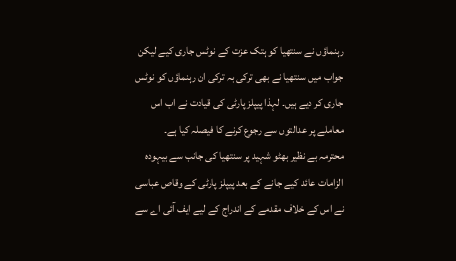رہنماؤں نے سنتھیا کو ہتک عزت کے نوٹس جاری کیے لیکن جواب میں سنتھیا نے بھی ترکی بہ ترکی ان رہنماؤں کو نوٹس جاری کر دیے ہیں۔ لہذا پیپلز پارٹی کی قیادت نے اب اس معاملے پر عدالتوں سے رجوع کرنے کا فیصلہ کیا ہے۔
محترمہ بے نظیر بھٹو شہید پر سنتھیا کی جانب سے بیہودہ الزامات عائد کیے جانے کے بعد پیپلز پارٹی کے وقاص عباسی نے اس کے خلاف مقدمے کے اندراج کے لیے ایف آئی اے سے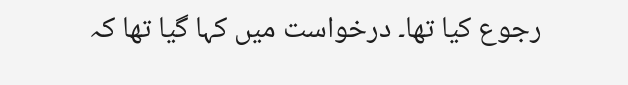رجوع کیا تھا۔ درخواست میں کہا گیا تھا کہ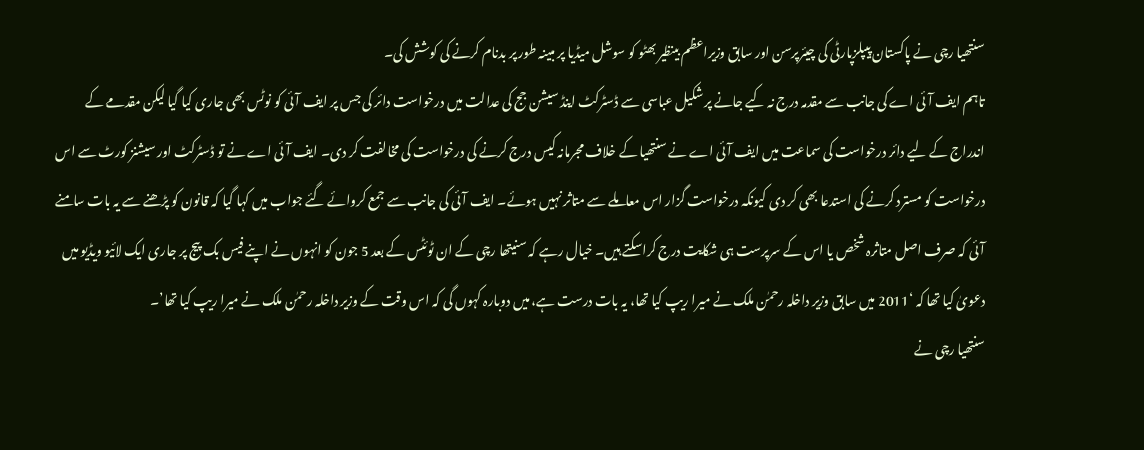سنتھیا رچی نے پاکستان پیپلزپارٹی کی چیئرپرسن اور سابق وزیراعظم بینظیر بھٹو کو سوشل میڈیا پر مبینہ طور پر بدنام کرنے کی کوشش کی۔
تاہم ایف آئی اے کی جانب سے مقدمہ درج نہ کیے جانے پر شکیل عباسی سے ڈسٹرکٹ اینڈ سیشن جج کی عدالت میں درخواست دائر کی جس پر ایف آئی کو نوٹس بھی جاری کیا گیا لیکن مقدمے کے اندراج کے لیے دائر درخواست کی سماعت میں ایف آئی اے نے سنتھیا کے خلاف مجرمانہ کیس درج کرنے کی درخواست کی مخالفت کر دی۔ ایف آئی اے نے تو ڈسٹرکٹ اور سیشنز کورٹ سے اس درخواست کو مسترد کرنے کی استدعا بھی کر دی کیونکہ درخواست گزار اس معاملے سے متاثر نہیں ہوئے۔ ایف آئی کی جانب سے جمع کروائے گئے جواب میں کہا گیا کہ قانون کو پڑھنے سے یہ بات سامنے آئی کہ صرف اصل متاثرہ شخص یا اس کے سرپرست ہی شکایت درج کراسکتے ہیں۔ خیال رہے کہ سنیتھا رچی کے ان ٹوئٹس کے بعد 5 جون کو انہوں نے اپنے فیس بک پیج پر جاری ایک لائیو ویڈیو میں دعویٰ کیا تھا کہ ‘2011 میں سابق وزیر داخلہ رحمٰن ملک نے میرا ریپ کیا تھا، یہ بات درست ہے، میں دوبارہ کہوں گی کہ اس وقت کے وزیر داخلہ رحمٰن ملک نے میرا ریپ کیا تھا’۔
سنتھیا رچی نے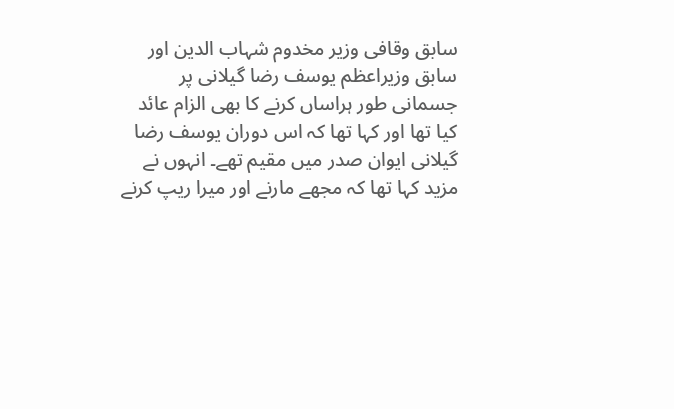سابق وقافی وزیر مخدوم شہاب الدین اور سابق وزیراعظم یوسف رضا گیلانی پر جسمانی طور ہراساں کرنے کا بھی الزام عائد کیا تھا اور کہا تھا کہ اس دوران یوسف رضا گیلانی ایوان صدر میں مقیم تھے۔ انہوں نے مزید کہا تھا کہ مجھے مارنے اور میرا ریپ کرنے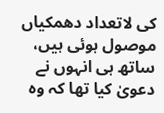کی لاتعداد دھمکیاں موصول ہوئی ہیں، ساتھ ہی انہوں نے دعویٰ کیا تھا کہ وہ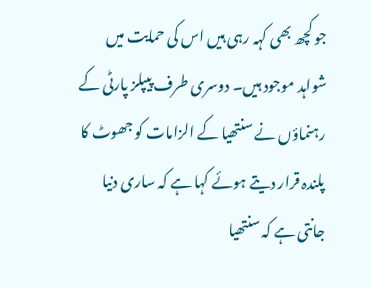جو کچھ بھی کہہ رہی ہیں اس کی حمایت میں شواہد موجود ہیں۔ دوسری طرف پیپلز پارٹی کے رہنماؤں نے سنتھیا کے الزامات کو جھوٹ کا پلندہ قرار دیتے ہوئے کہا ہے کہ ساری دنیا جانتی ہے کہ سنتھیا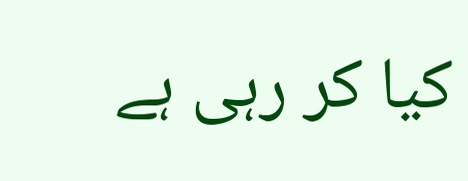کیا کر رہی ہے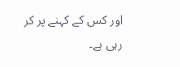اور کس کے کہنے پر کر رہی ہے۔